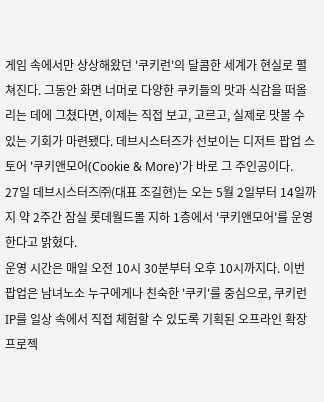게임 속에서만 상상해왔던 '쿠키런'의 달콤한 세계가 현실로 펼쳐진다. 그동안 화면 너머로 다양한 쿠키들의 맛과 식감을 떠올리는 데에 그쳤다면, 이제는 직접 보고, 고르고, 실제로 맛볼 수 있는 기회가 마련됐다. 데브시스터즈가 선보이는 디저트 팝업 스토어 '쿠키앤모어(Cookie & More)'가 바로 그 주인공이다.
27일 데브시스터즈㈜(대표 조길현)는 오는 5월 2일부터 14일까지 약 2주간 잠실 롯데월드몰 지하 1층에서 '쿠키앤모어'를 운영한다고 밝혔다.
운영 시간은 매일 오전 10시 30분부터 오후 10시까지다. 이번 팝업은 남녀노소 누구에게나 친숙한 '쿠키'를 중심으로, 쿠키런 IP를 일상 속에서 직접 체험할 수 있도록 기획된 오프라인 확장 프로젝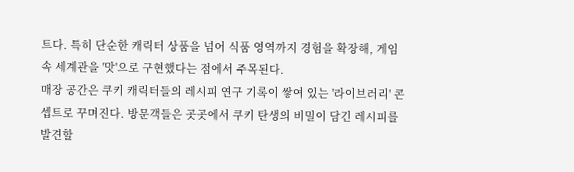트다. 특히 단순한 캐릭터 상품을 넘어 식품 영역까지 경험을 확장해, 게임 속 세계관을 '맛'으로 구현했다는 점에서 주목된다.
매장 공간은 쿠키 캐릭터들의 레시피 연구 기록이 쌓여 있는 '라이브러리' 콘셉트로 꾸며진다. 방문객들은 곳곳에서 쿠키 탄생의 비밀이 담긴 레시피를 발견할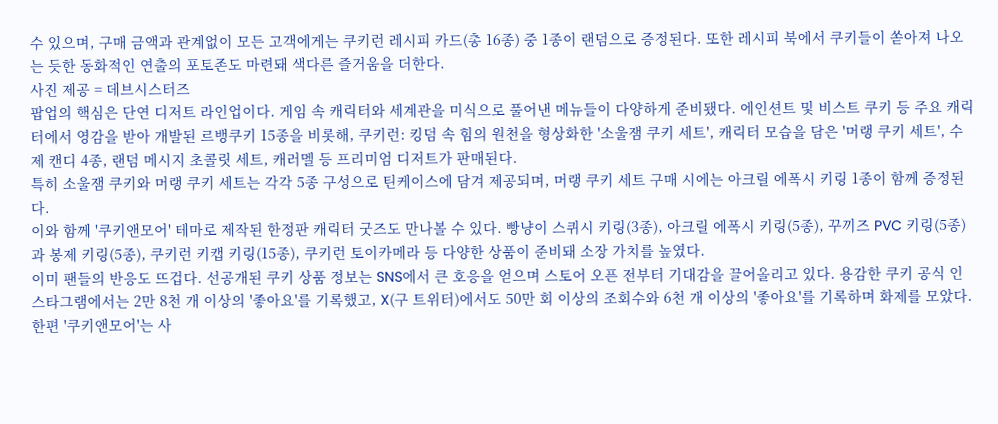수 있으며, 구매 금액과 관계없이 모든 고객에게는 쿠키런 레시피 카드(총 16종) 중 1종이 랜덤으로 증정된다. 또한 레시피 북에서 쿠키들이 쏟아져 나오는 듯한 동화적인 연출의 포토존도 마련돼 색다른 즐거움을 더한다.
사진 제공 = 데브시스터즈
팝업의 핵심은 단연 디저트 라인업이다. 게임 속 캐릭터와 세계관을 미식으로 풀어낸 메뉴들이 다양하게 준비됐다. 에인션트 및 비스트 쿠키 등 주요 캐릭터에서 영감을 받아 개발된 르뱅쿠키 15종을 비롯해, 쿠키런: 킹덤 속 힘의 원천을 형상화한 '소울잼 쿠키 세트', 캐릭터 모습을 담은 '머랭 쿠키 세트', 수제 캔디 4종, 랜덤 메시지 초콜릿 세트, 캐러멜 등 프리미엄 디저트가 판매된다.
특히 소울잼 쿠키와 머랭 쿠키 세트는 각각 5종 구성으로 틴케이스에 담겨 제공되며, 머랭 쿠키 세트 구매 시에는 아크릴 에폭시 키링 1종이 함께 증정된다.
이와 함께 '쿠키앤모어' 테마로 제작된 한정판 캐릭터 굿즈도 만나볼 수 있다. 빵냥이 스퀴시 키링(3종), 아크릴 에폭시 키링(5종), 꾸끼즈 PVC 키링(5종)과 봉제 키링(5종), 쿠키런 키캡 키링(15종), 쿠키런 토이카메라 등 다양한 상품이 준비돼 소장 가치를 높였다.
이미 팬들의 반응도 뜨겁다. 선공개된 쿠키 상품 정보는 SNS에서 큰 호응을 얻으며 스토어 오픈 전부터 기대감을 끌어올리고 있다. 용감한 쿠키 공식 인스타그램에서는 2만 8천 개 이상의 '좋아요'를 기록했고, X(구 트위터)에서도 50만 회 이상의 조회수와 6천 개 이상의 '좋아요'를 기록하며 화제를 모았다.
한편 '쿠키앤모어'는 사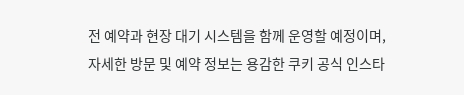전 예약과 현장 대기 시스템을 함께 운영할 예정이며, 자세한 방문 및 예약 정보는 용감한 쿠키 공식 인스타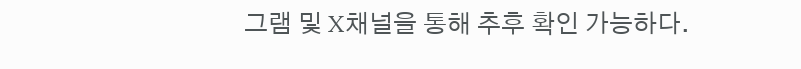그램 및 X채널을 통해 추후 확인 가능하다.